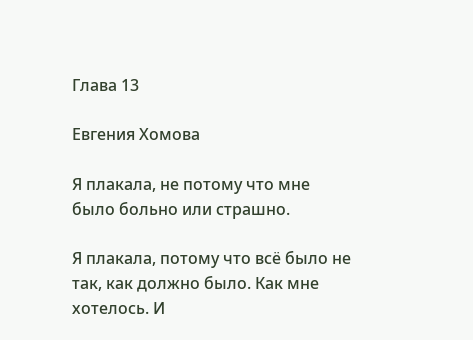Глава 13

Евгения Хомова

Я плакала, не потому что мне было больно или страшно.

Я плакала, потому что всё было не так, как должно было. Как мне хотелось. И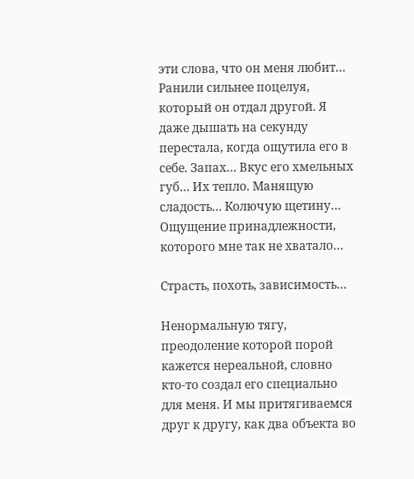эти слова, что он меня любит… Ранили сильнее поцелуя, который он отдал другой. Я даже дышать на секунду перестала, когда ощутила его в себе. Запах… Вкус его хмельных губ… Их тепло. Манящую сладость… Колючую щетину… Ощущение принадлежности, которого мне так не хватало…

Страсть, похоть, зависимость…

Ненормальную тягу, преодоление которой порой кажется нереальной, словно кто-то создал его специально для меня. И мы притягиваемся друг к другу, как два объекта во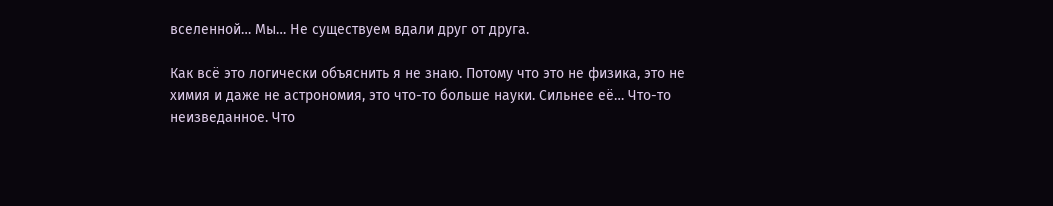вселенной… Мы… Не существуем вдали друг от друга.

Как всё это логически объяснить я не знаю. Потому что это не физика, это не химия и даже не астрономия, это что-то больше науки. Сильнее её… Что-то неизведанное. Что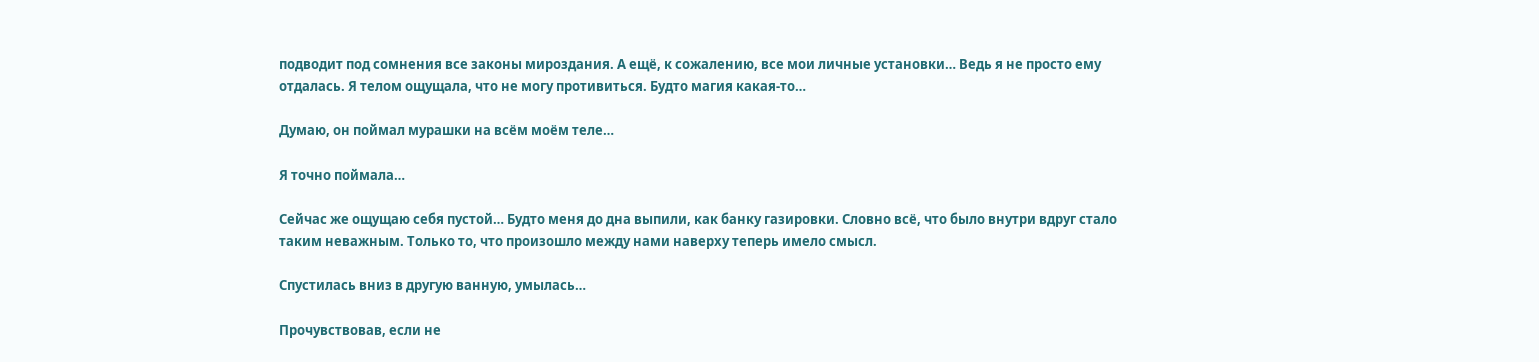подводит под сомнения все законы мироздания. А ещё, к сожалению, все мои личные установки… Ведь я не просто ему отдалась. Я телом ощущала, что не могу противиться. Будто магия какая-то…

Думаю, он поймал мурашки на всём моём теле…

Я точно поймала…

Сейчас же ощущаю себя пустой… Будто меня до дна выпили, как банку газировки. Словно всё, что было внутри вдруг стало таким неважным. Только то, что произошло между нами наверху теперь имело смысл.

Спустилась вниз в другую ванную, умылась…

Прочувствовав, если не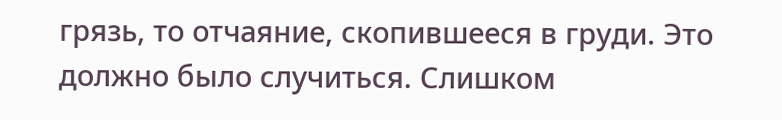грязь, то отчаяние, скопившееся в груди. Это должно было случиться. Слишком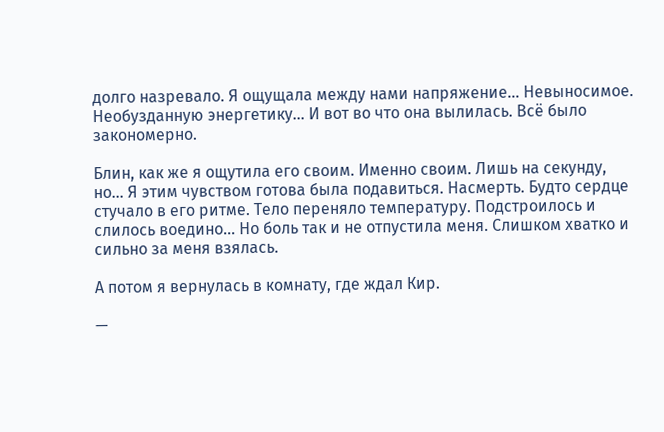долго назревало. Я ощущала между нами напряжение… Невыносимое. Необузданную энергетику… И вот во что она вылилась. Всё было закономерно.

Блин, как же я ощутила его своим. Именно своим. Лишь на секунду, но… Я этим чувством готова была подавиться. Насмерть. Будто сердце стучало в его ритме. Тело переняло температуру. Подстроилось и слилось воедино… Но боль так и не отпустила меня. Слишком хватко и сильно за меня взялась.

А потом я вернулась в комнату, где ждал Кир.

—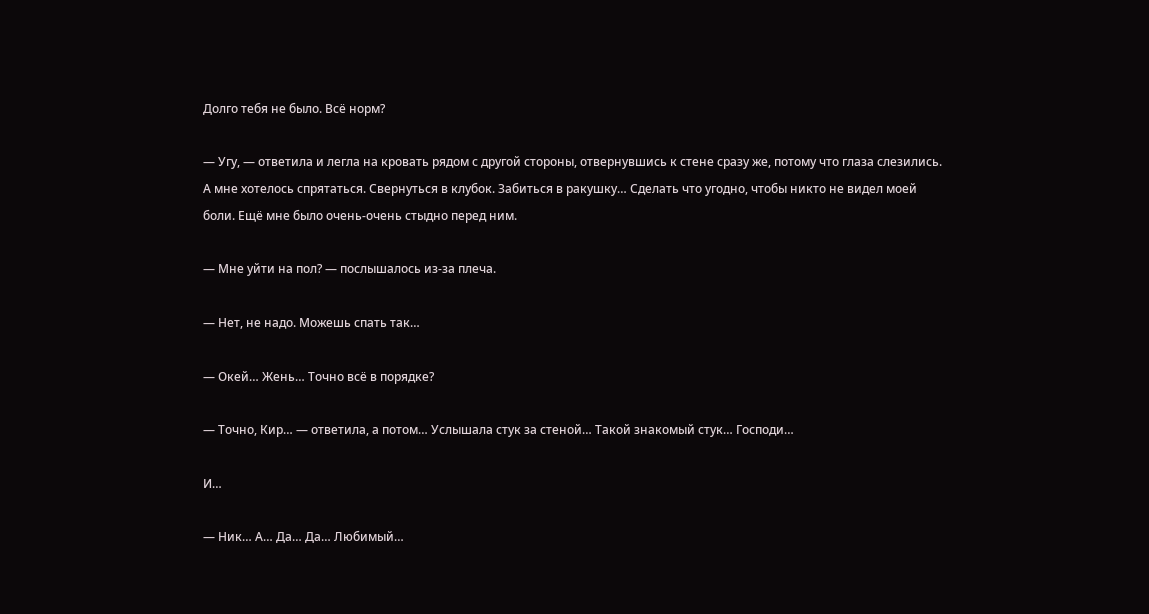Долго тебя не было. Всё норм?

— Угу, — ответила и легла на кровать рядом с другой стороны, отвернувшись к стене сразу же, потому что глаза слезились. А мне хотелось спрятаться. Свернуться в клубок. Забиться в ракушку… Сделать что угодно, чтобы никто не видел моей боли. Ещё мне было очень-очень стыдно перед ним.

— Мне уйти на пол? — послышалось из-за плеча.

— Нет, не надо. Можешь спать так…

— Окей… Жень… Точно всё в порядке?

— Точно, Кир… — ответила, а потом… Услышала стук за стеной… Такой знакомый стук… Господи…

И…

— Ник… А… Да… Да… Любимый…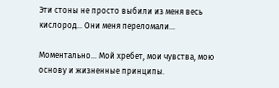Эти стоны не просто выбили из меня весь кислород… Они меня переломали…

Моментально… Мой хребет, мои чувства, мою основу и жизненные принципы.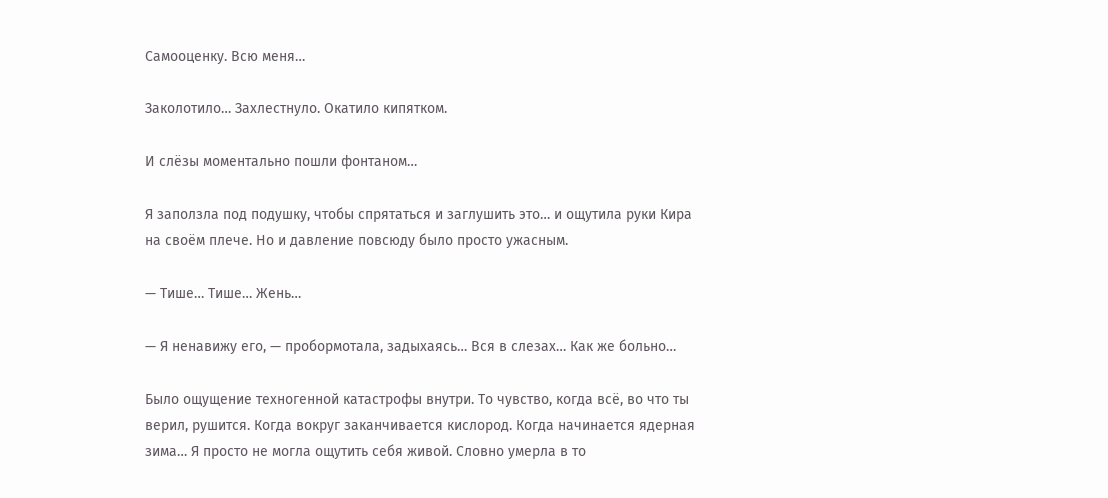Самооценку. Всю меня…

Заколотило… Захлестнуло. Окатило кипятком.

И слёзы моментально пошли фонтаном…

Я заползла под подушку, чтобы спрятаться и заглушить это… и ощутила руки Кира на своём плече. Но и давление повсюду было просто ужасным.

— Тише… Тише… Жень…

— Я ненавижу его, — пробормотала, задыхаясь… Вся в слезах… Как же больно…

Было ощущение техногенной катастрофы внутри. То чувство, когда всё, во что ты верил, рушится. Когда вокруг заканчивается кислород. Когда начинается ядерная зима… Я просто не могла ощутить себя живой. Словно умерла в то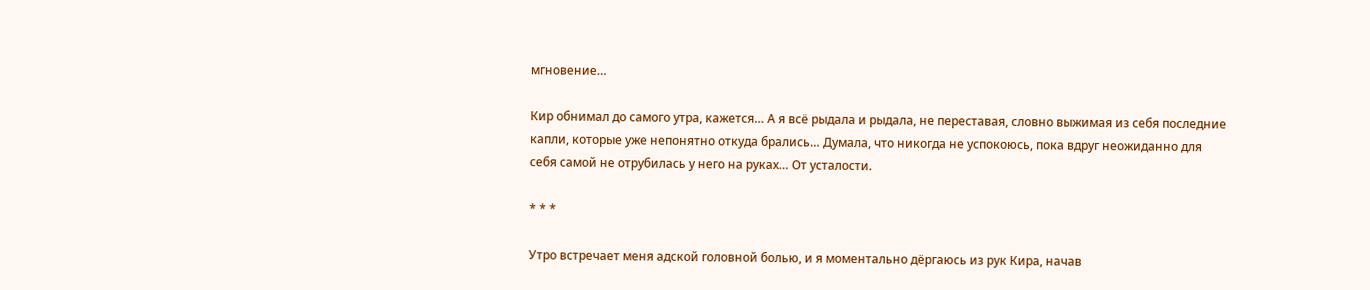мгновение…

Кир обнимал до самого утра, кажется… А я всё рыдала и рыдала, не переставая, словно выжимая из себя последние капли, которые уже непонятно откуда брались… Думала, что никогда не успокоюсь, пока вдруг неожиданно для себя самой не отрубилась у него на руках… От усталости.

* * *

Утро встречает меня адской головной болью, и я моментально дёргаюсь из рук Кира, начав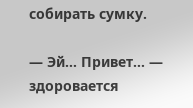собирать сумку.

— Эй… Привет… — здоровается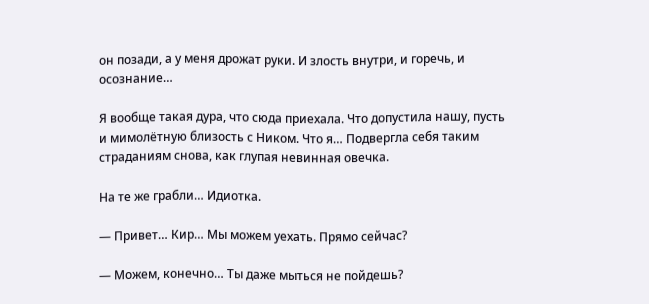он позади, а у меня дрожат руки. И злость внутри, и горечь, и осознание…

Я вообще такая дура, что сюда приехала. Что допустила нашу, пусть и мимолётную близость с Ником. Что я… Подвергла себя таким страданиям снова, как глупая невинная овечка.

На те же грабли… Идиотка.

— Привет… Кир… Мы можем уехать. Прямо сейчас?

— Можем, конечно… Ты даже мыться не пойдешь?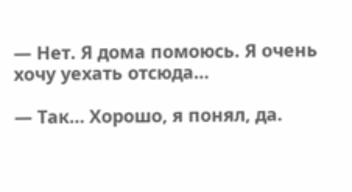— Нет. Я дома помоюсь. Я очень хочу уехать отсюда…

— Так… Хорошо, я понял, да.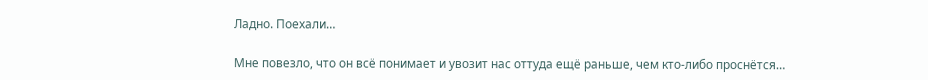Ладно. Поехали…

Мне повезло, что он всё понимает и увозит нас оттуда ещё раньше, чем кто-либо проснётся…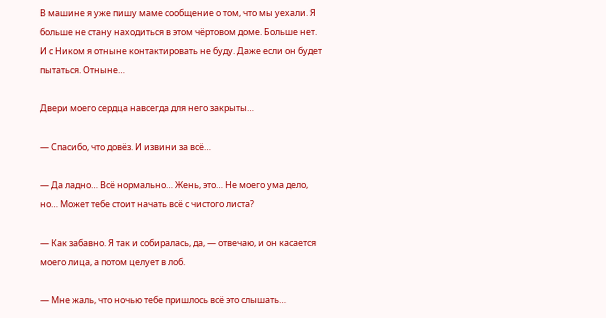В машине я уже пишу маме сообщение о том, что мы уехали. Я больше не стану находиться в этом чёртовом доме. Больше нет. И с Ником я отныне контактировать не буду. Даже если он будет пытаться. Отныне…

Двери моего сердца навсегда для него закрыты…

— Спасибо, что довёз. И извини за всё…

— Да ладно… Всё нормально… Жень, это… Не моего ума дело, но… Может тебе стоит начать всё с чистого листа?

— Как забавно. Я так и собиралась, да, — отвечаю, и он касается моего лица, а потом целует в лоб.

— Мне жаль, что ночью тебе пришлось всё это слышать…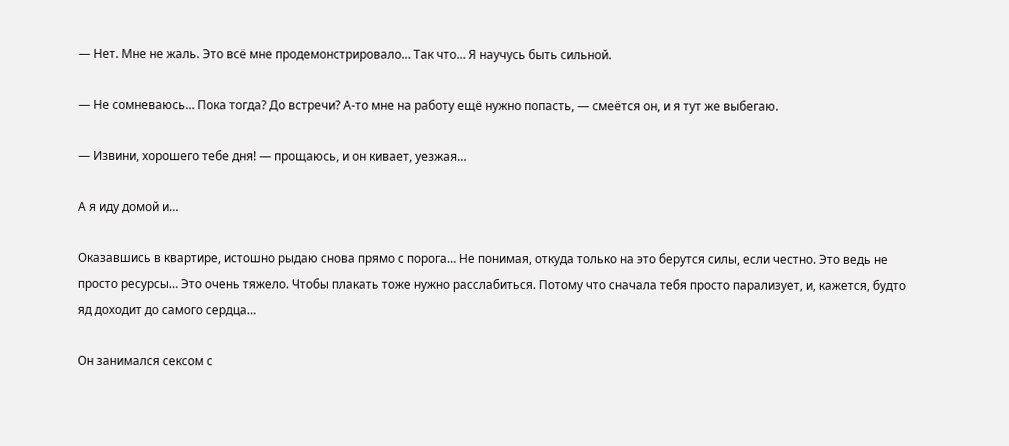— Нет. Мне не жаль. Это всё мне продемонстрировало… Так что… Я научусь быть сильной.

— Не сомневаюсь… Пока тогда? До встречи? А-то мне на работу ещё нужно попасть, — смеётся он, и я тут же выбегаю.

— Извини, хорошего тебе дня! — прощаюсь, и он кивает, уезжая…

А я иду домой и…

Оказавшись в квартире, истошно рыдаю снова прямо с порога… Не понимая, откуда только на это берутся силы, если честно. Это ведь не просто ресурсы… Это очень тяжело. Чтобы плакать тоже нужно расслабиться. Потому что сначала тебя просто парализует, и, кажется, будто яд доходит до самого сердца…

Он занимался сексом с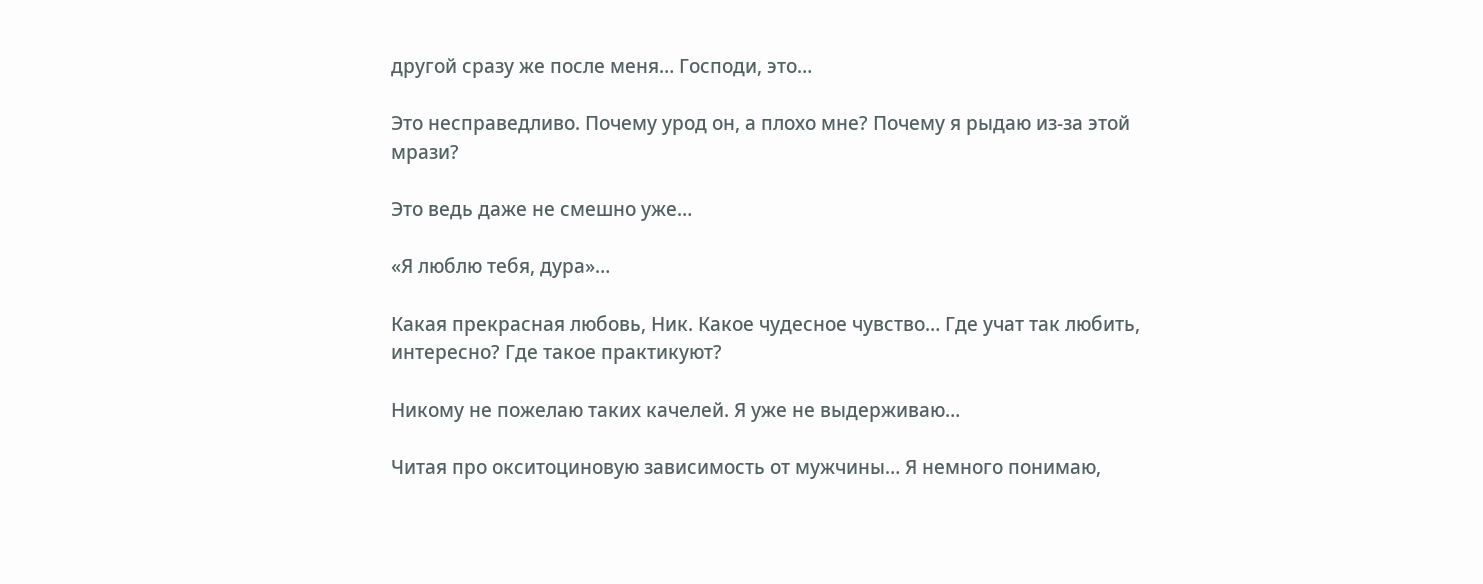другой сразу же после меня… Господи, это…

Это несправедливо. Почему урод он, а плохо мне? Почему я рыдаю из-за этой мрази?

Это ведь даже не смешно уже…

«Я люблю тебя, дура»…

Какая прекрасная любовь, Ник. Какое чудесное чувство… Где учат так любить, интересно? Где такое практикуют?

Никому не пожелаю таких качелей. Я уже не выдерживаю…

Читая про окситоциновую зависимость от мужчины… Я немного понимаю,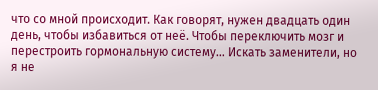что со мной происходит. Как говорят, нужен двадцать один день, чтобы избавиться от неё. Чтобы переключить мозг и перестроить гормональную систему… Искать заменители, но я не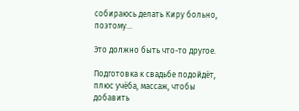собираюсь делать Киру больно, поэтому…

Это должно быть что-то другое.

Подготовка к свадьбе подойдёт, плюс учёба, массаж, чтобы добавить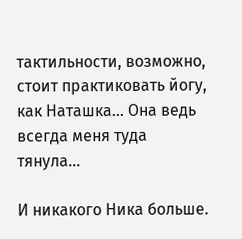тактильности, возможно, стоит практиковать йогу, как Наташка… Она ведь всегда меня туда тянула…

И никакого Ника больше.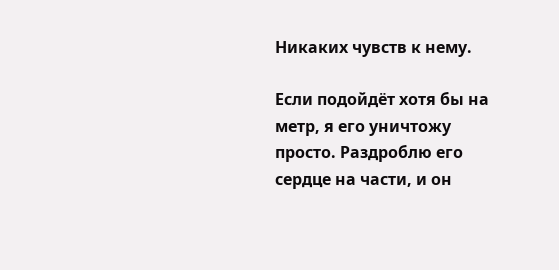Никаких чувств к нему.

Если подойдёт хотя бы на метр, я его уничтожу просто. Раздроблю его сердце на части, и он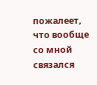пожалеет, что вообще со мной связался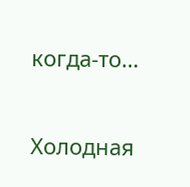когда-то…

Холодная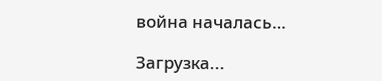война началась…

Загрузка...